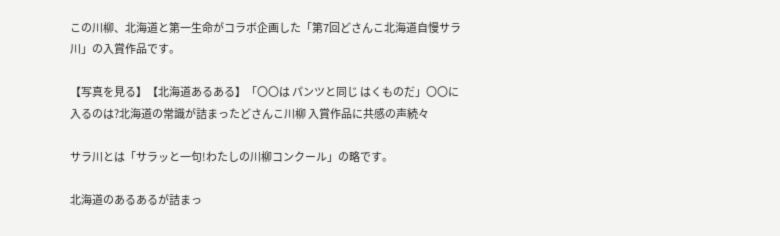この川柳、北海道と第一生命がコラボ企画した「第7回どさんこ北海道自慢サラ川」の入賞作品です。

【写真を見る】【北海道あるある】「〇〇は パンツと同じ はくものだ」〇〇に入るのは?北海道の常識が詰まったどさんこ川柳 入賞作品に共感の声続々

サラ川とは「サラッと一句!わたしの川柳コンクール」の略です。

北海道のあるあるが詰まっ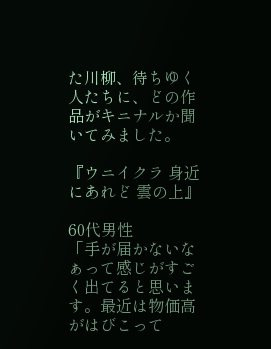た川柳、待ちゆく人たちに、どの作品がキニナルか聞いてみました。

『ウニイクラ 身近にあれど 雲の上』

60代男性
「手が届かないなぁって感じがすごく出てると思います。最近は物価高がはびこって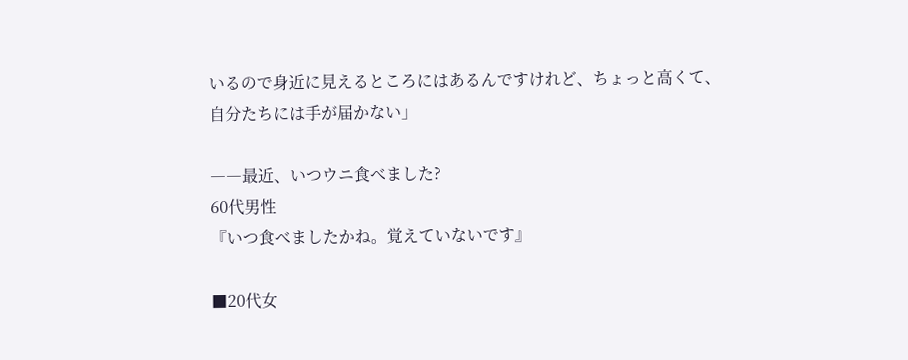いるので身近に見えるところにはあるんですけれど、ちょっと高くて、自分たちには手が届かない」

――最近、いつウニ食べました?
60代男性
『いつ食べましたかね。覚えていないです』

■20代女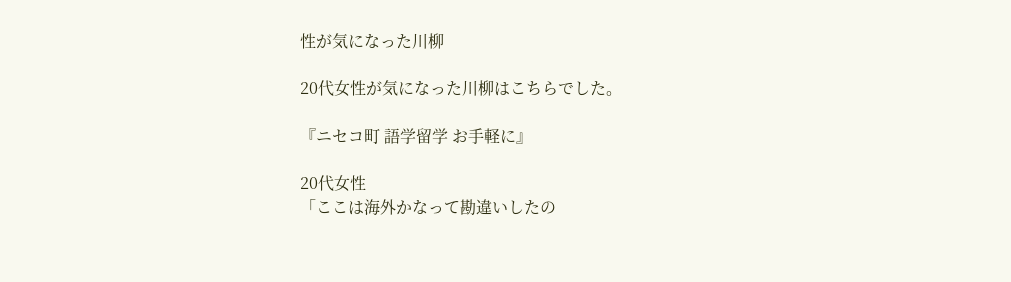性が気になった川柳

20代女性が気になった川柳はこちらでした。

『ニセコ町 語学留学 お手軽に』

20代女性
「ここは海外かなって勘違いしたの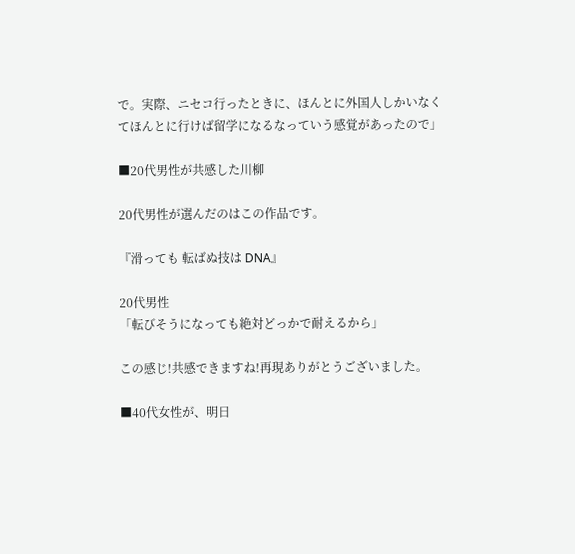で。実際、ニセコ行ったときに、ほんとに外国人しかいなくてほんとに行けば留学になるなっていう感覚があったので」

■20代男性が共感した川柳

20代男性が選んだのはこの作品です。

『滑っても 転ばぬ技は DNA』

20代男性
「転びそうになっても絶対どっかで耐えるから」

この感じ!共感できますね!再現ありがとうございました。

■40代女性が、明日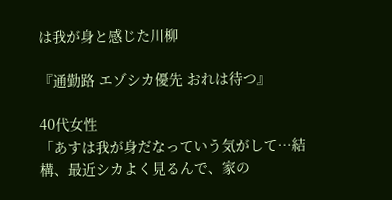は我が身と感じた川柳

『通勤路 エゾシカ優先 おれは待つ』

40代女性
「あすは我が身だなっていう気がして…結構、最近シカよく見るんで、家の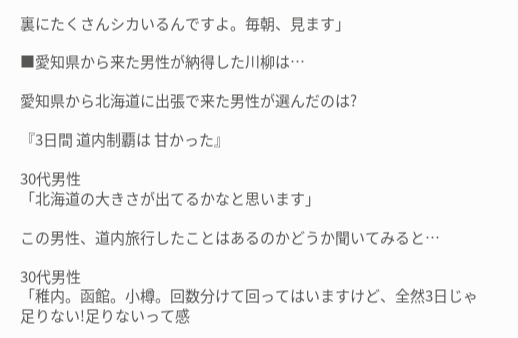裏にたくさんシカいるんですよ。毎朝、見ます」

■愛知県から来た男性が納得した川柳は…

愛知県から北海道に出張で来た男性が選んだのは?

『3日間 道内制覇は 甘かった』

30代男性
「北海道の大きさが出てるかなと思います」

この男性、道内旅行したことはあるのかどうか聞いてみると…

30代男性
「稚内。函館。小樽。回数分けて回ってはいますけど、全然3日じゃ足りない!足りないって感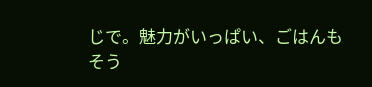じで。魅力がいっぱい、ごはんもそう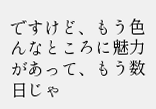ですけど、もう色んなところに魅力があって、もう数日じゃ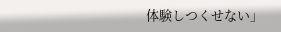体験しつくせない」